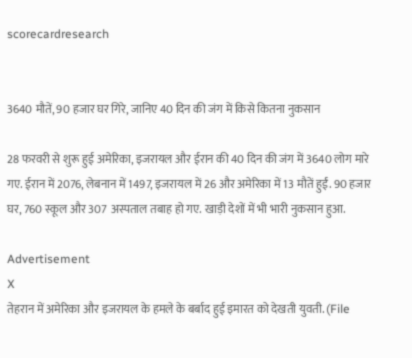scorecardresearch


3640 मौतें, 90 हजार घर गिरे, जानिए 40 दिन की जंग में किसे कितना नुकसान

28 फरवरी से शुरू हुई अमेरिका, इजरायल और ईरान की 40 दिन की जंग में 3640 लोग मारे गए. ईरान में 2076, लेबनान में 1497, इजरायल में 26 और अमेरिका में 13 मौतें हुईं. 90 हजार घर, 760 स्कूल और 307 अस्पताल तबाह हो गए. खाड़ी देशों में भी भारी नुकसान हुआ.

Advertisement
X
तेहरान में अमेरिका और इजरायल के हमले के बर्बाद हुई इमारत को देखती युवती. (File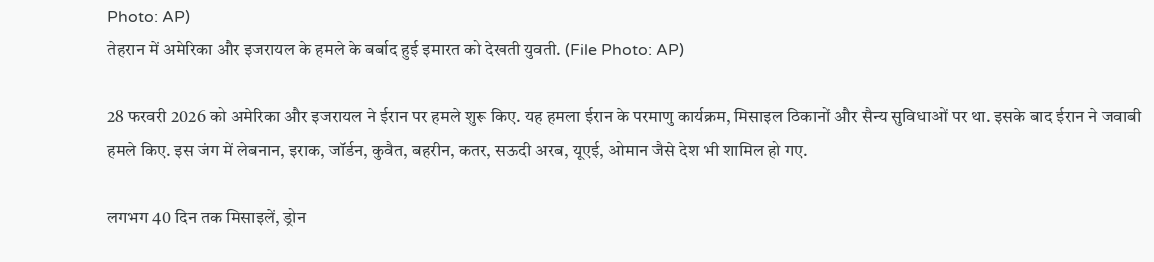Photo: AP)
तेहरान में अमेरिका और इजरायल के हमले के बर्बाद हुई इमारत को देखती युवती. (File Photo: AP)

28 फरवरी 2026 को अमेरिका और इजरायल ने ईरान पर हमले शुरू किए. यह हमला ईरान के परमाणु कार्यक्रम, मिसाइल ठिकानों और सैन्य सुविधाओं पर था. इसके बाद ईरान ने जवाबी हमले किए. इस जंग में लेबनान, इराक, जॉर्डन, कुवैत, बहरीन, कतर, सऊदी अरब, यूएई, ओमान जैसे देश भी शामिल हो गए.

लगभग 40 दिन तक मिसाइलें, ड्रोन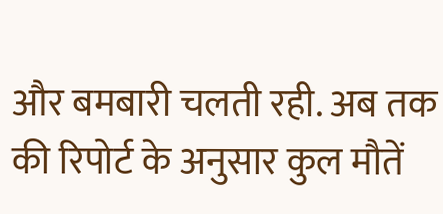और बमबारी चलती रही. अब तक की रिपोर्ट के अनुसार कुल मौतें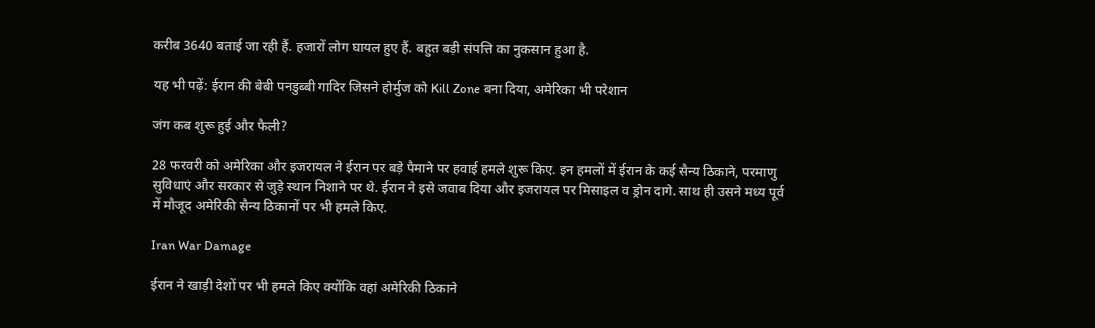करीब 3640 बताई जा रही हैं. हजारों लोग घायल हुए हैं. बहुत बड़ी संपत्ति का नुकसान हुआ है.

यह भी पढ़ें: ईरान की बेबी पनडुब्बी गादिर जिसने होर्मुज को Kill Zone बना दिया, अमेरिका भी परेशान

जंग कब शुरू हुई और फैली?

28 फरवरी को अमेरिका और इजरायल ने ईरान पर बड़े पैमाने पर हवाई हमले शुरू किए. इन हमलों में ईरान के कई सैन्य ठिकाने, परमाणु सुविधाएं और सरकार से जुड़े स्थान निशाने पर थे. ईरान ने इसे जवाब दिया और इजरायल पर मिसाइल व ड्रोन दागे. साथ ही उसने मध्य पूर्व में मौजूद अमेरिकी सैन्य ठिकानों पर भी हमले किए.

Iran War Damage

ईरान ने खाड़ी देशों पर भी हमले किए क्योंकि वहां अमेरिकी ठिकाने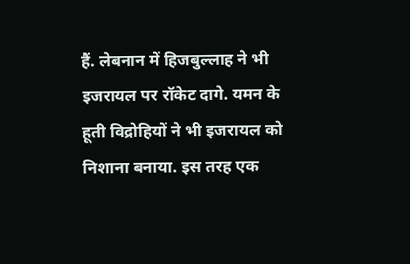हैं. लेबनान में हिजबुल्लाह ने भी इजरायल पर रॉकेट दागे. यमन के हूती विद्रोहियों ने भी इजरायल को निशाना बनाया. इस तरह एक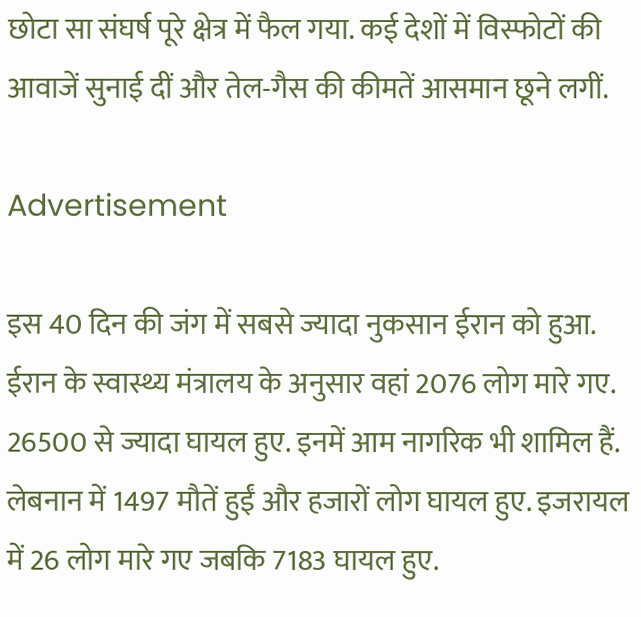छोटा सा संघर्ष पूरे क्षेत्र में फैल गया. कई देशों में विस्फोटों की आवाजें सुनाई दीं और तेल-गैस की कीमतें आसमान छूने लगीं.

Advertisement

इस 40 दिन की जंग में सबसे ज्यादा नुकसान ईरान को हुआ. ईरान के स्वास्थ्य मंत्रालय के अनुसार वहां 2076 लोग मारे गए. 26500 से ज्यादा घायल हुए. इनमें आम नागरिक भी शामिल हैं. लेबनान में 1497 मौतें हुईं और हजारों लोग घायल हुए. इजरायल में 26 लोग मारे गए जबकि 7183 घायल हुए.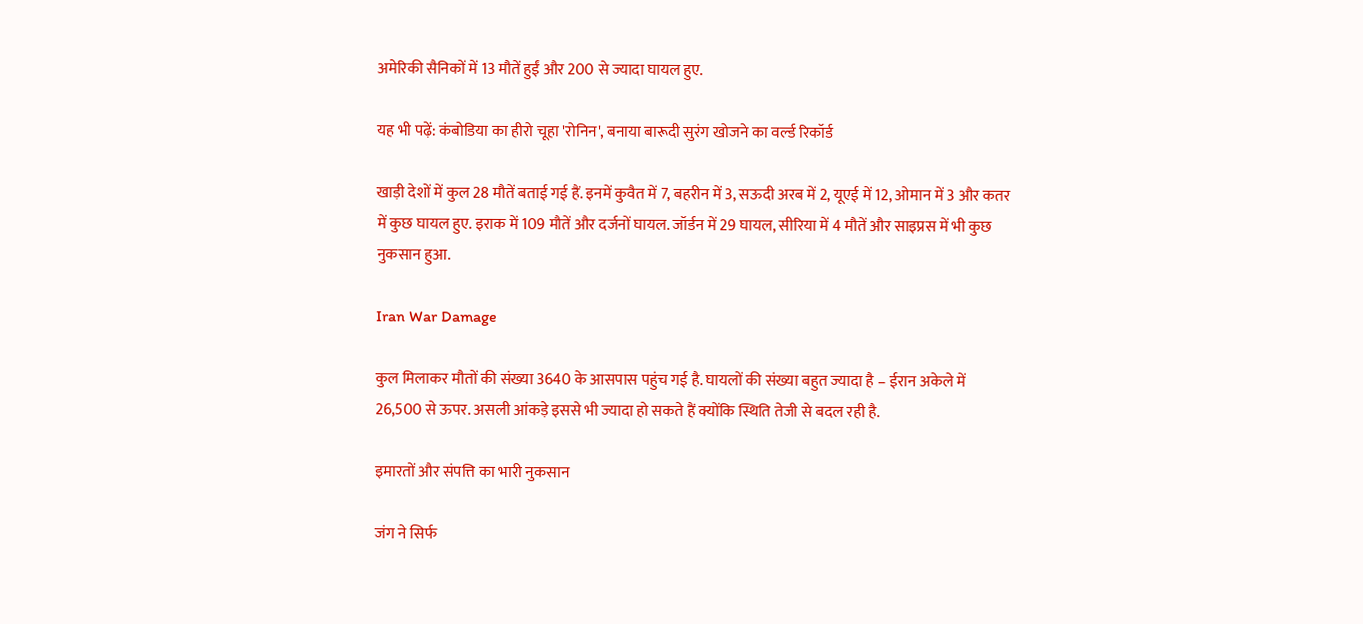अमेरिकी सैनिकों में 13 मौतें हुईं और 200 से ज्यादा घायल हुए.

यह भी पढ़ें: कंबोडिया का हीरो चूहा 'रोनिन', बनाया बारूदी सुरंग खोजने का वर्ल्ड रिकॉर्ड

खाड़ी देशों में कुल 28 मौतें बताई गई हैं. इनमें कुवैत में 7, बहरीन में 3, सऊदी अरब में 2, यूएई में 12, ओमान में 3 और कतर में कुछ घायल हुए. इराक में 109 मौतें और दर्जनों घायल. जॉर्डन में 29 घायल, सीरिया में 4 मौतें और साइप्रस में भी कुछ नुकसान हुआ.

Iran War Damage

कुल मिलाकर मौतों की संख्या 3640 के आसपास पहुंच गई है. घायलों की संख्या बहुत ज्यादा है – ईरान अकेले में 26,500 से ऊपर. असली आंकड़े इससे भी ज्यादा हो सकते हैं क्योंकि स्थिति तेजी से बदल रही है.

इमारतों और संपत्ति का भारी नुकसान

जंग ने सिर्फ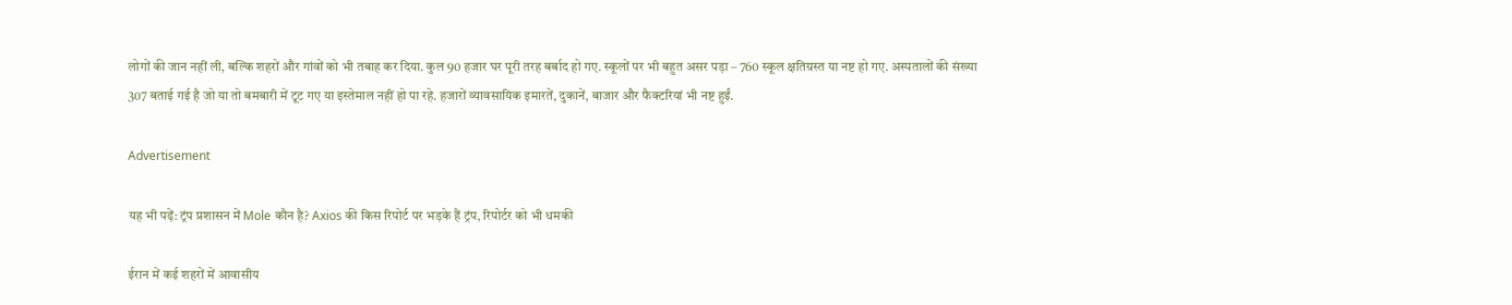लोगों की जान नहीं ली, बल्कि शहरों और गांवों को भी तबाह कर दिया. कुल 90 हजार घर पूरी तरह बर्बाद हो गए. स्कूलों पर भी बहुत असर पड़ा – 760 स्कूल क्षतिग्रस्त या नष्ट हो गए. अस्पतालों की संख्या 307 बताई गई है जो या तो बमबारी में टूट गए या इस्तेमाल नहीं हो पा रहे. हजारों व्यावसायिक इमारतें, दुकानें, बाजार और फैक्टरियां भी नष्ट हुईं.

Advertisement

यह भी पढ़ें: ट्रंप प्रशासन में Mole कौन है? Axios की किस रिपोर्ट पर भड़के हैं ट्रंप, रिपोर्टर को भी धमकी

ईरान में कई शहरों में आवासीय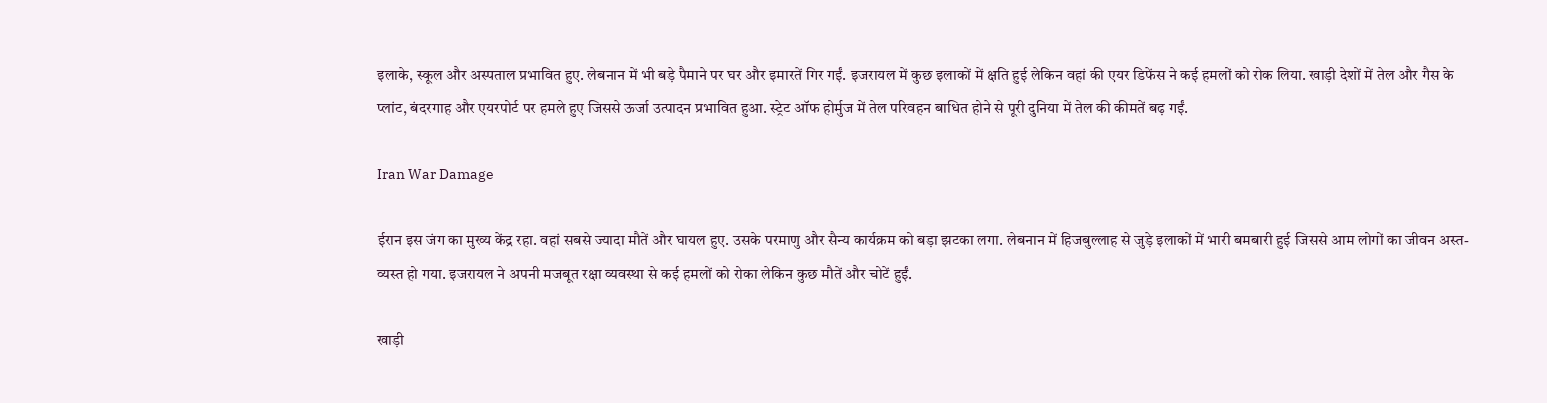इलाके, स्कूल और अस्पताल प्रभावित हुए. लेबनान में भी बड़े पैमाने पर घर और इमारतें गिर गईं. इजरायल में कुछ इलाकों में क्षति हुई लेकिन वहां की एयर डिफेंस ने कई हमलों को रोक लिया. खाड़ी देशों में तेल और गैस के प्लांट, बंदरगाह और एयरपोर्ट पर हमले हुए जिससे ऊर्जा उत्पादन प्रभावित हुआ. स्ट्रेट ऑफ होर्मुज में तेल परिवहन बाधित होने से पूरी दुनिया में तेल की कीमतें बढ़ गईं.

Iran War Damage

ईरान इस जंग का मुख्य केंद्र रहा. वहां सबसे ज्यादा मौतें और घायल हुए. उसके परमाणु और सैन्य कार्यक्रम को बड़ा झटका लगा. लेबनान में हिजबुल्लाह से जुड़े इलाकों में भारी बमबारी हुई जिससे आम लोगों का जीवन अस्त-व्यस्त हो गया. इजरायल ने अपनी मजबूत रक्षा व्यवस्था से कई हमलों को रोका लेकिन कुछ मौतें और चोटें हुईं.

खाड़ी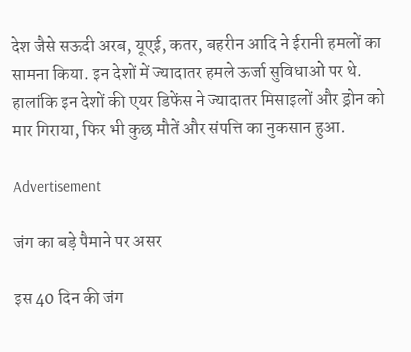देश जैसे सऊदी अरब, यूएई, कतर, बहरीन आदि ने ईरानी हमलों का सामना किया. इन देशों में ज्यादातर हमले ऊर्जा सुविधाओं पर थे. हालांकि इन देशों की एयर डिफेंस ने ज्यादातर मिसाइलों और ड्रोन को मार गिराया, फिर भी कुछ मौतें और संपत्ति का नुकसान हुआ.

Advertisement

जंग का बड़े पैमाने पर असर

इस 40 दिन की जंग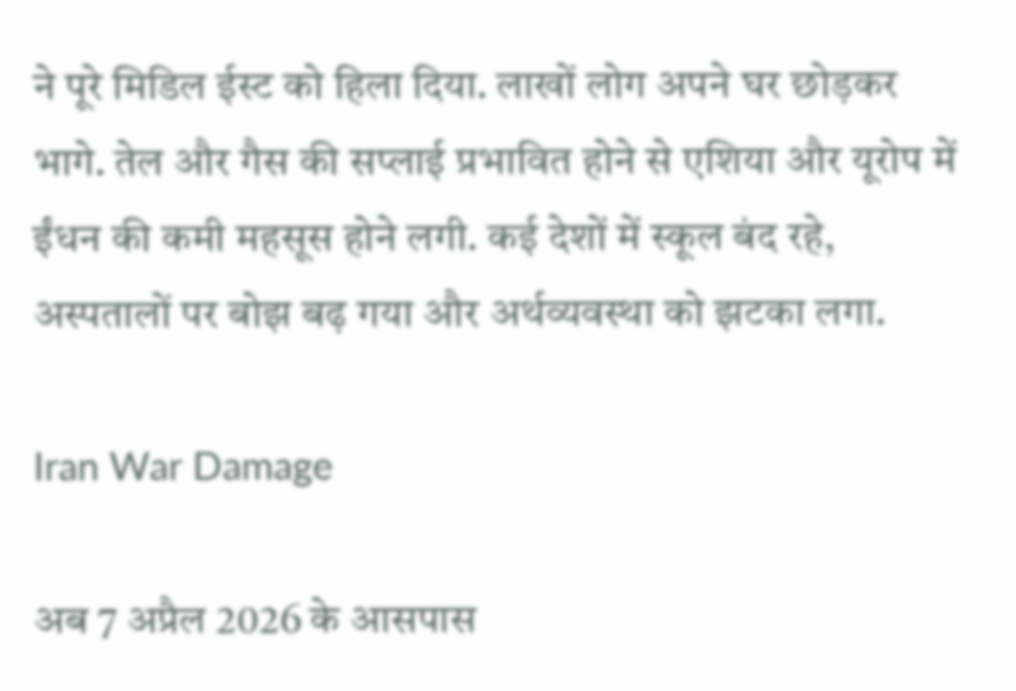ने पूरे मिडिल ईस्ट को हिला दिया. लाखों लोग अपने घर छोड़कर भागे. तेल और गैस की सप्लाई प्रभावित होने से एशिया और यूरोप में ईंधन की कमी महसूस होने लगी. कई देशों में स्कूल बंद रहे, अस्पतालों पर बोझ बढ़ गया और अर्थव्यवस्था को झटका लगा.

Iran War Damage

अब 7 अप्रैल 2026 के आसपास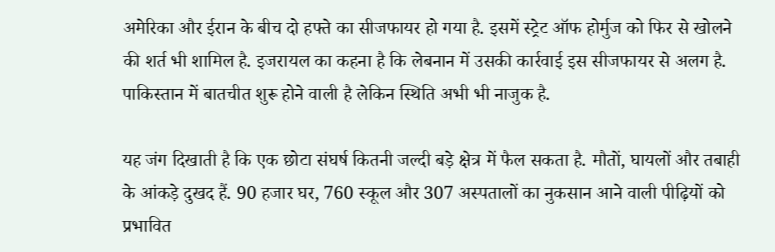अमेरिका और ईरान के बीच दो हफ्ते का सीजफायर हो गया है. इसमें स्ट्रेट ऑफ होर्मुज को फिर से खोलने की शर्त भी शामिल है. इजरायल का कहना है कि लेबनान में उसकी कार्रवाई इस सीजफायर से अलग है. पाकिस्तान में बातचीत शुरू होने वाली है लेकिन स्थिति अभी भी नाजुक है.

यह जंग दिखाती है कि एक छोटा संघर्ष कितनी जल्दी बड़े क्षेत्र में फैल सकता है. मौतों, घायलों और तबाही के आंकड़े दुखद हैं. 90 हजार घर, 760 स्कूल और 307 अस्पतालों का नुकसान आने वाली पीढ़ियों को प्रभावित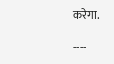करेगा.

----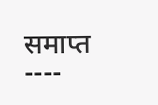समाप्त ----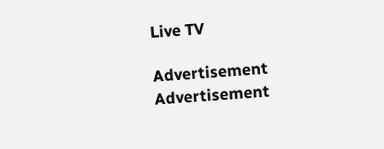Live TV

Advertisement
Advertisement